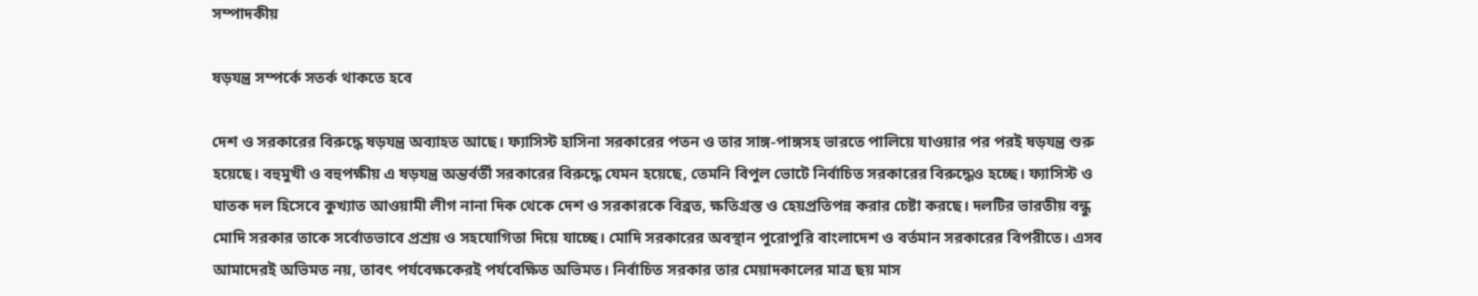সম্পাদকীয়

ষড়যন্ত্র সম্পর্কে সতর্ক থাকতে হবে

দেশ ও সরকারের বিরুদ্ধে ষড়যন্ত্র অব্যাহত আছে। ফ্যাসিস্ট হাসিনা সরকারের পতন ও তার সাঙ্গ-পাঙ্গসহ ভারতে পালিয়ে যাওয়ার পর পরই ষড়যন্ত্র শুরু হয়েছে। বহুমুখী ও বহুপক্ষীয় এ ষড়যন্ত্র অন্তর্বর্তী সরকারের বিরুদ্ধে যেমন হয়েছে, তেমনি বিপুল ভোটে নির্বাচিত সরকারের বিরুদ্ধেও হচ্ছে। ফ্যাসিস্ট ও ঘাতক দল হিসেবে কুখ্যাত আওয়ামী লীগ নানা দিক থেকে দেশ ও সরকারকে বিব্রত, ক্ষতিগ্রস্ত ও হেয়প্রতিপন্ন করার চেষ্টা করছে। দলটির ভারতীয় বন্ধু মোদি সরকার তাকে সর্বোতভাবে প্রশ্রয় ও সহযোগিতা দিয়ে যাচ্ছে। মোদি সরকারের অবস্থান পুরোপুরি বাংলাদেশ ও বর্তমান সরকারের বিপরীতে। এসব আমাদেরই অভিমত নয়, তাবৎ পর্যবেক্ষকেরই পর্যবেক্ষিত অভিমত। নির্বাচিত সরকার তার মেয়াদকালের মাত্র ছয় মাস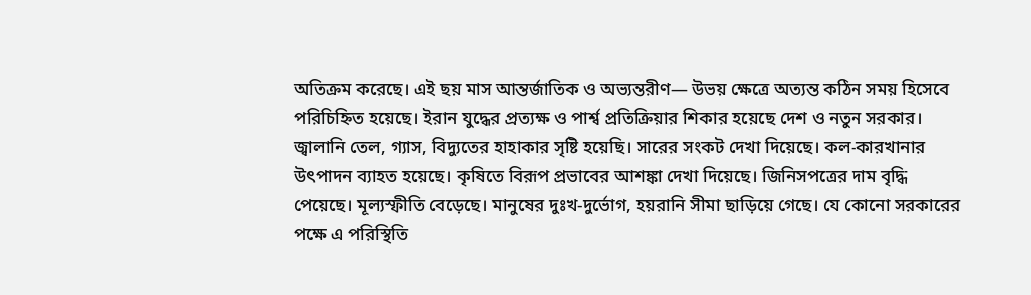অতিক্রম করেছে। এই ছয় মাস আন্তর্জাতিক ও অভ্যন্তরীণ— উভয় ক্ষেত্রে অত্যন্ত কঠিন সময় হিসেবে পরিচিহ্নিত হয়েছে। ইরান যুদ্ধের প্রত্যক্ষ ও পার্শ্ব প্রতিক্রিয়ার শিকার হয়েছে দেশ ও নতুন সরকার। জ্বালানি তেল, গ্যাস, বিদ্যুতের হাহাকার সৃষ্টি হয়েছি। সারের সংকট দেখা দিয়েছে। কল-কারখানার উৎপাদন ব্যাহত হয়েছে। কৃষিতে বিরূপ প্রভাবের আশঙ্কা দেখা দিয়েছে। জিনিসপত্রের দাম বৃদ্ধি পেয়েছে। মূল্যস্ফীতি বেড়েছে। মানুষের দুঃখ-দুর্ভোগ, হয়রানি সীমা ছাড়িয়ে গেছে। যে কোনো সরকারের পক্ষে এ পরিস্থিতি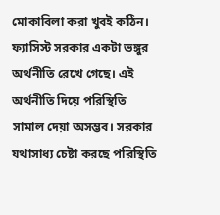মোকাবিলা করা খুবই কঠিন। ফ্যাসিস্ট সরকার একটা ভঙ্গুর অর্থনীতি রেখে গেছে। এই অর্থনীতি দিয়ে পরিস্থিতি সামাল দেয়া অসম্ভব। সরকার যথাসাধ্য চেষ্টা করছে পরিস্থিতি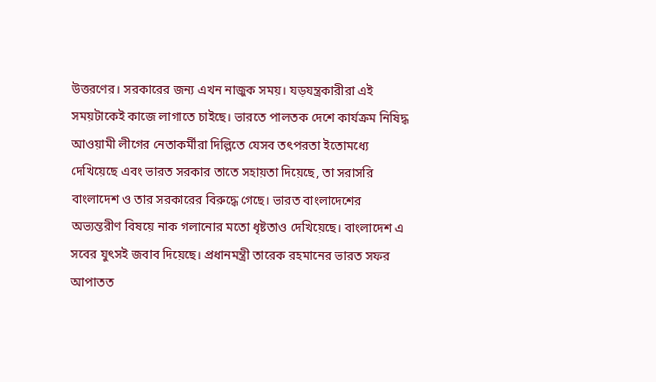উত্তরণের। সরকারের জন্য এখন নাজুক সময়। যড়যন্ত্রকারীরা এই সময়টাকেই কাজে লাগাতে চাইছে। ভারতে পালতক দেশে কার্যক্রম নিষিদ্ধ আওয়ামী লীগের নেতাকর্মীরা দিল্লিতে যেসব তৎপরতা ইতোমধ্যে দেখিয়েছে এবং ভারত সরকার তাতে সহায়তা দিয়েছে, তা সরাসরি বাংলাদেশ ও তার সরকারের বিরুদ্ধে গেছে। ভারত বাংলাদেশের অভ্যন্তরীণ বিষয়ে নাক গলানোর মতো ধৃষ্টতাও দেখিয়েছে। বাংলাদেশ এ সবের যুৎসই জবাব দিয়েছে। প্রধানমন্ত্রী তারেক রহমানের ভারত সফর আপাতত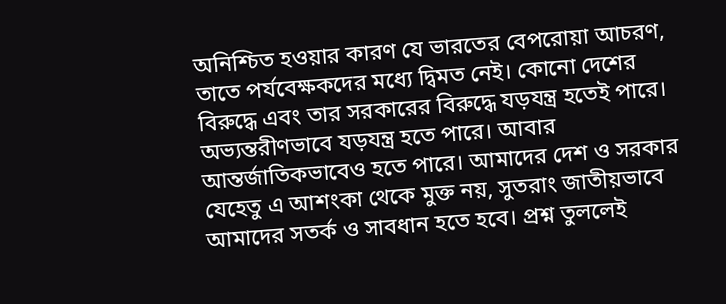অনিশ্চিত হওয়ার কারণ যে ভারতের বেপরোয়া আচরণ, তাতে পর্যবেক্ষকদের মধ্যে দ্বিমত নেই। কোনো দেশের বিরুদ্ধে এবং তার সরকারের বিরুদ্ধে যড়যন্ত্র হতেই পারে। অভ্যন্তরীণভাবে যড়যন্ত্র হতে পারে। আবার আন্তর্জাতিকভাবেও হতে পারে। আমাদের দেশ ও সরকার যেহেতু এ আশংকা থেকে মুক্ত নয়, সুতরাং জাতীয়ভাবে আমাদের সতর্ক ও সাবধান হতে হবে। প্রশ্ন তুললেই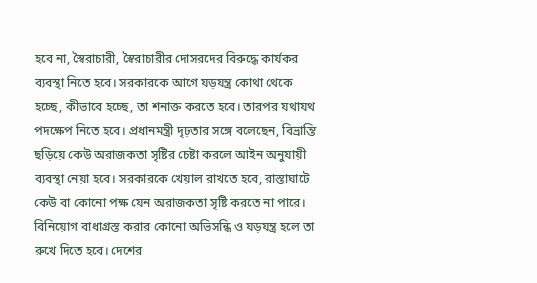হবে না, স্বৈরাচারী, স্বৈরাচারীর দোসরদের বিরুদ্ধে কার্যকর ব্যবস্থা নিতে হবে। সরকারকে আগে যড়যন্ত্র কোথা থেকে হচ্ছে, কীভাবে হচ্ছে, তা শনাক্ত করতে হবে। তারপর যথাযথ পদক্ষেপ নিতে হবে। প্রধানমন্ত্রী দৃঢ়তার সঙ্গে বলেছেন, বিভ্রান্তি ছড়িয়ে কেউ অরাজকতা সৃষ্টির চেষ্টা করলে আইন অনুযায়ী ব্যবস্থা নেয়া হবে। সরকারকে খেয়াল রাখতে হবে, রাস্তাঘাটে কেউ বা কোনো পক্ষ যেন অরাজকতা সৃষ্টি করতে না পারে। বিনিয়োগ বাধাগ্রস্ত করার কোনো অভিসন্ধি ও যড়যন্ত্র হলে তা রুখে দিতে হবে। দেশের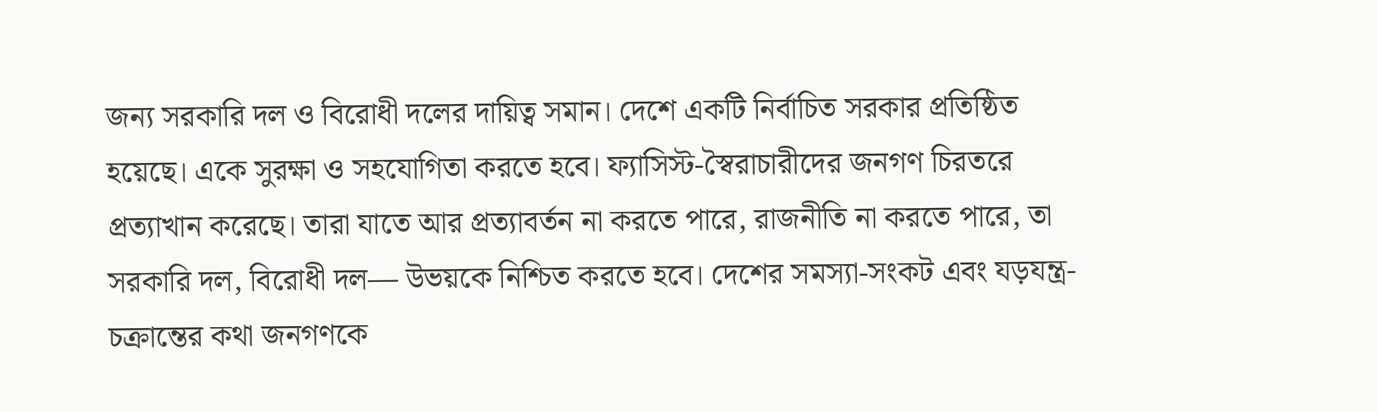জন্য সরকারি দল ও বিরোধী দলের দায়িত্ব সমান। দেশে একটি নির্বাচিত সরকার প্রতিষ্ঠিত হয়েছে। একে সুরক্ষা ও সহযোগিতা করতে হবে। ফ্যাসিস্ট-স্বৈরাচারীদের জনগণ চিরতরে প্রত্যাখান করেছে। তারা যাতে আর প্রত্যাবর্তন না করতে পারে, রাজনীতি না করতে পারে, তা সরকারি দল, বিরোধী দল— উভয়কে নিশ্চিত করতে হবে। দেশের সমস্যা-সংকট এবং যড়যন্ত্র-চক্রান্তের কথা জনগণকে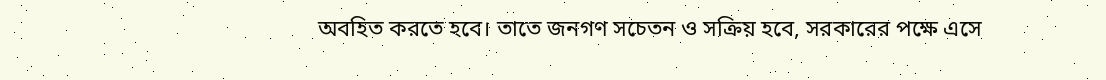অবহিত করতে হবে। তাতে জনগণ সচেতন ও সক্রিয় হবে, সরকারের পক্ষে এসে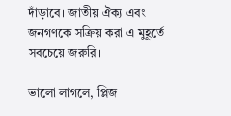দাঁড়াবে। জাতীয় ঐক্য এবং জনগণকে সক্রিয় করা এ মুহূর্তে সবচেয়ে জরুরি।

ভালো লাগলে, প্লিজ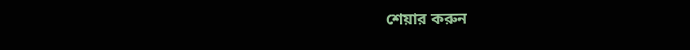শেয়ার করুন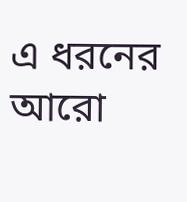এ ধরনের আরো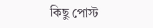কিছু পোস্ট